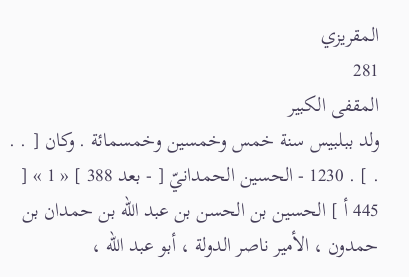المقريزي
281
المقفى الكبير
ولد ببلبيس سنة خمس وخمسين وخمسمائة . وكان [ . . . ] . 1230 - الحسين الحمدانيّ [ - بعد 388 ] « 1 » [ 445 أ ] الحسين بن الحسن بن عبد اللّه بن حمدان بن حمدون ، الأمير ناصر الدولة ، أبو عبد اللّه ،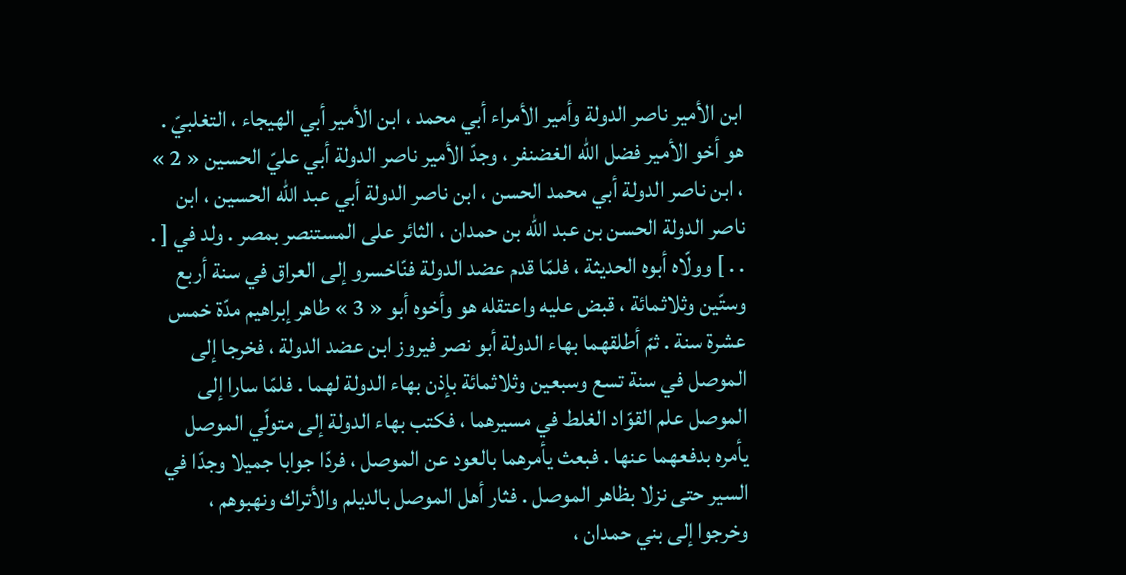ابن الأمير ناصر الدولة وأمير الأمراء أبي محمد ، ابن الأمير أبي الهيجاء ، التغلبيّ . هو أخو الأمير فضل اللّه الغضنفر ، وجدّ الأمير ناصر الدولة أبي عليّ الحسين « 2 » ، ابن ناصر الدولة أبي محمد الحسن ، ابن ناصر الدولة أبي عبد اللّه الحسين ، ابن ناصر الدولة الحسن بن عبد اللّه بن حمدان ، الثائر على المستنصر بمصر . ولد في [ . . . ] وولّاه أبوه الحديثة ، فلمّا قدم عضد الدولة فنّاخسرو إلى العراق في سنة أربع وستّين وثلاثمائة ، قبض عليه واعتقله هو وأخوه أبو « 3 » طاهر إبراهيم مدّة خمس عشرة سنة . ثمّ أطلقهما بهاء الدولة أبو نصر فيروز ابن عضد الدولة ، فخرجا إلى الموصل في سنة تسع وسبعين وثلاثمائة بإذن بهاء الدولة لهما . فلمّا سارا إلى الموصل علم القوّاد الغلط في مسيرهما ، فكتب بهاء الدولة إلى متولّي الموصل يأمره بدفعهما عنها . فبعث يأمرهما بالعود عن الموصل ، فردّا جوابا جميلا وجدّا في السير حتى نزلا بظاهر الموصل . فثار أهل الموصل بالديلم والأتراك ونهبوهم ، وخرجوا إلى بني حمدان ،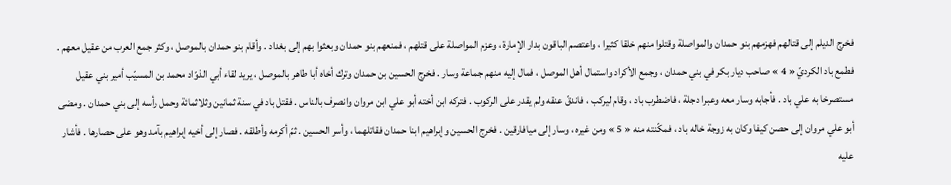فخرج الديلم إلى قتالهم فهزمهم بنو حمدان والمواصلة وقتلوا منهم خلقا كثيرا ، واعتصم الباقون بدار الإمارة ، وعزم المواصلة على قتلهم ، فمنعهم بنو حمدان وبعثوا بهم إلى بغداد . وأقام بنو حمدان بالموصل ، وكثر جمع العرب من عقيل معهم . فطمع باد الكرديّ « 4 » صاحب ديار بكر في بني حمدان ، وجمع الأكراد واستمال أهل الموصل ، فمال إليه منهم جماعة وسار . فخرج الحسين بن حمدان وترك أخاه أبا طاهر بالموصل ، يريد لقاء أبي الذوّاد محمد بن المسيّب أمير بني عقيل مستصرخا به علي باد . فأجابه وسار معه وعبرا دجلة ، فاضطرب باد ، وقام ليركب ، فاندقّ عنقه ولم يقدر على الركوب . فتركه ابن أخته أبو علي ابن مروان وانصرف بالناس . فقتل باد في سنة ثمانين وثلاثمائة وحمل رأسه إلى بني حمدان . ومضى أبو علي مروان إلى حصن كيفا وكان به زوجة خاله باد ، فمكّنته منه « 5 » ومن غيره ، وسار إلى ميافارقين . فخرج الحسين وإبراهيم ابنا حمدان فقاتلهما ، وأسر الحسين . ثمّ أكرمه وأطلقه . فصار إلى أخيه إبراهيم بآمد وهو على حصارها . فأشار عليه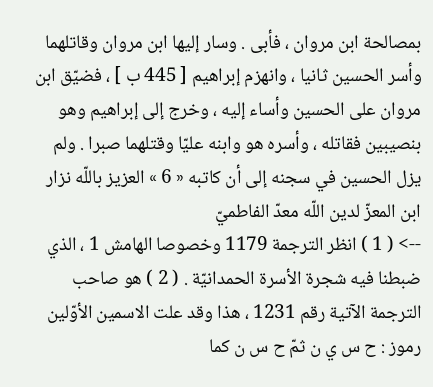بمصالحة ابن مروان ، فأبى . وسار إليها ابن مروان وقاتلهما وأسر الحسين ثانيا ، وانهزم إبراهيم [ 445 ب ] ، فضيّق ابن مروان على الحسين وأساء إليه ، وخرج إلى إبراهيم وهو بنصيبين فقاتله ، وأسره هو وابنه عليّا وقتلهما صبرا . ولم يزل الحسين في سجنه إلى أن كاتبه « 6 » العزيز باللّه نزار ابن المعزّ لدين اللّه معدّ الفاطميّ
--> ( 1 ) انظر الترجمة 1179 وخصوصا الهامش 1 ، الذي ضبطنا فيه شجرة الأسرة الحمدانيّة . ( 2 ) هو صاحب الترجمة الآتية رقم 1231 ، هذا وقد علت الاسمين الأوّلين رموز : ح س ي ن ثمّ ح س ن كما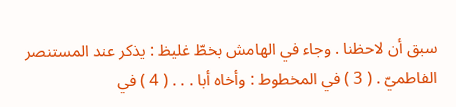سبق أن لاحظنا . وجاء في الهامش بخطّ غليظ : يذكر عند المستنصر الفاطميّ . ( 3 ) في المخطوط : وأخاه أبا . . . ( 4 ) في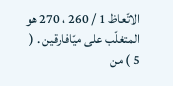الاتّعاظ 1 / 260 ، 270 هو المتغلّب على ميّافارقين . ( 5 ) من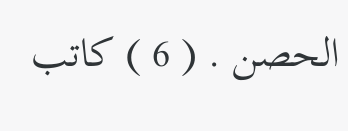الحصن . ( 6 ) كاتب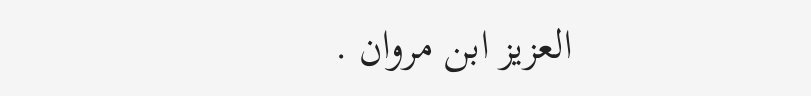العزيز ابن مروان .